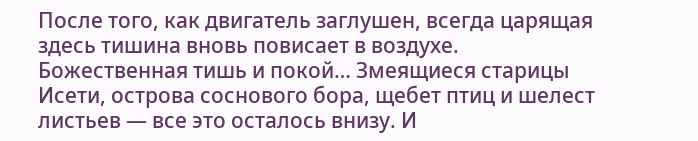После того, как двигатель заглушен, всегда царящая здесь тишина вновь повисает в воздухе. Божественная тишь и покой… Змеящиеся старицы Исети, острова соснового бора, щебет птиц и шелест листьев — все это осталось внизу. И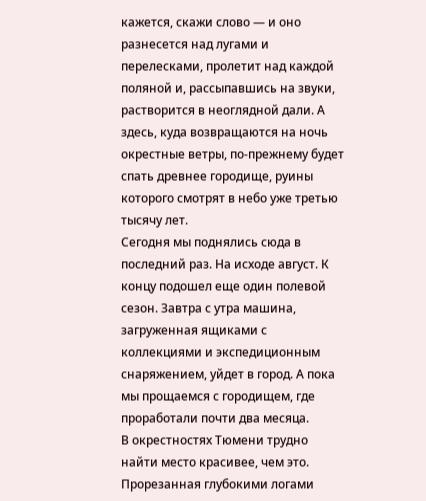кажется, скажи слово — и оно разнесется над лугами и перелесками, пролетит над каждой поляной и, рассыпавшись на звуки, растворится в неоглядной дали. А здесь, куда возвращаются на ночь окрестные ветры, по-прежнему будет спать древнее городище, руины которого смотрят в небо уже третью тысячу лет.
Сегодня мы поднялись сюда в последний раз. На исходе август. К концу подошел еще один полевой сезон. Завтра с утра машина, загруженная ящиками с коллекциями и экспедиционным снаряжением, уйдет в город. А пока мы прощаемся с городищем, где проработали почти два месяца.
В окрестностях Тюмени трудно найти место красивее, чем это. Прорезанная глубокими логами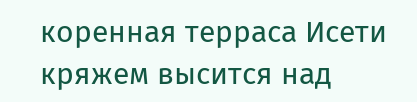коренная терраса Исети кряжем высится над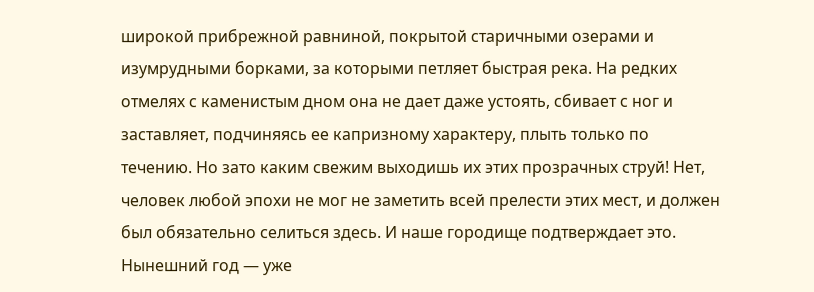широкой прибрежной равниной, покрытой старичными озерами и изумрудными борками, за которыми петляет быстрая река. На редких отмелях с каменистым дном она не дает даже устоять, сбивает с ног и заставляет, подчиняясь ее капризному характеру, плыть только по течению. Но зато каким свежим выходишь их этих прозрачных струй! Нет, человек любой эпохи не мог не заметить всей прелести этих мест, и должен был обязательно селиться здесь. И наше городище подтверждает это.
Нынешний год — уже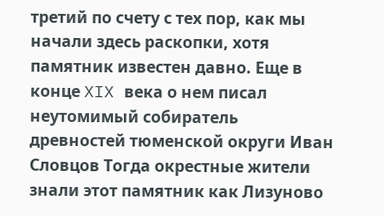третий по счету с тех пор, как мы начали здесь раскопки, хотя памятник известен давно. Еще в конце XIX века о нем писал неутомимый собиратель древностей тюменской округи Иван Словцов Тогда окрестные жители знали этот памятник как Лизуново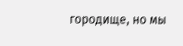городище, но мы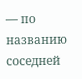— по названию соседней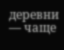деревни — чаще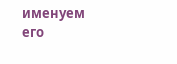именуем его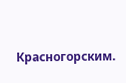Красногорским.